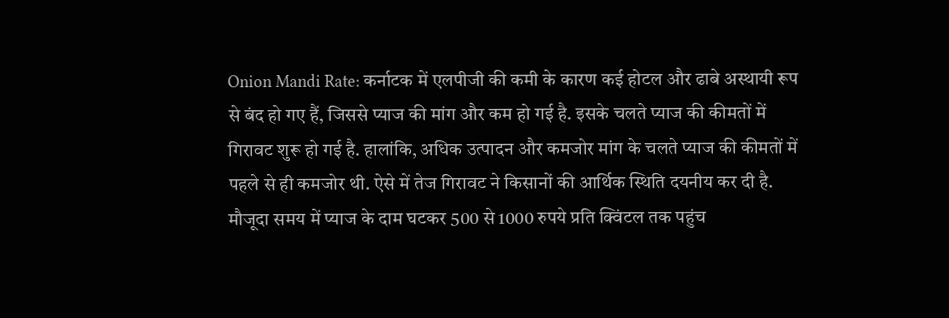Onion Mandi Rate: कर्नाटक में एलपीजी की कमी के कारण कई होटल और ढाबे अस्थायी रूप से बंद हो गए हैं, जिससे प्याज की मांग और कम हो गई है. इसके चलते प्याज की कीमतों में गिरावट शुरू हो गई है. हालांकि, अधिक उत्पादन और कमजोर मांग के चलते प्याज की कीमतों में पहले से ही कमजोर थी. ऐसे में तेज गिरावट ने किसानों की आर्थिक स्थिति दयनीय कर दी है. मौजूदा समय में प्याज के दाम घटकर 500 से 1000 रुपये प्रति क्विंटल तक पहुंच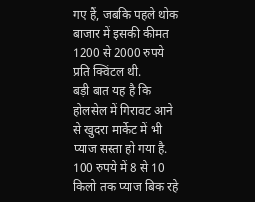गए हैं, जबकि पहले थोक बाजार में इसकी कीमत 1200 से 2000 रुपये प्रति क्विंटल थी.
बड़ी बात यह है कि होलसेल में गिरावट आने से खुदरा मार्केट में भी प्याज सस्ता हो गया है. 100 रुपये में 8 से 10 किलो तक प्याज बिक रहे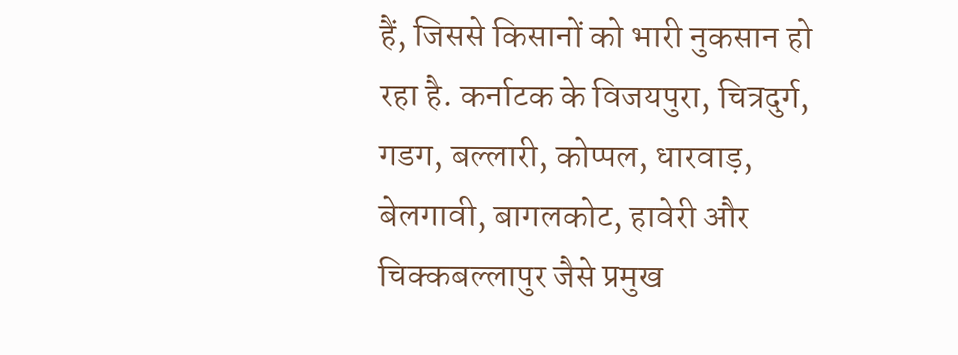हैं, जिससे किसानों को भारी नुकसान हो रहा है. कर्नाटक के विजयपुरा, चित्रदुर्ग, गडग, बल्लारी, कोप्पल, धारवाड़, बेलगावी, बागलकोट, हावेरी और चिक्कबल्लापुर जैसे प्रमुख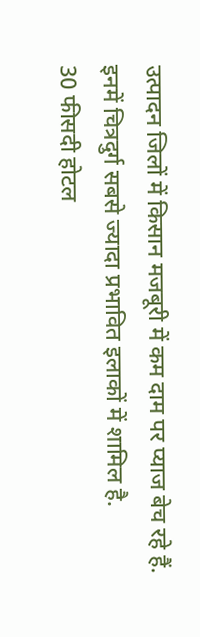उत्पादन जिलों में किसान मजबूरी में कम दाम पर प्याज बेच रहे हैं. इनमें चित्रदुर्ग सबसे ज्यादा प्रभावित इलाकों में शामिल है.
30 फीसदी होटल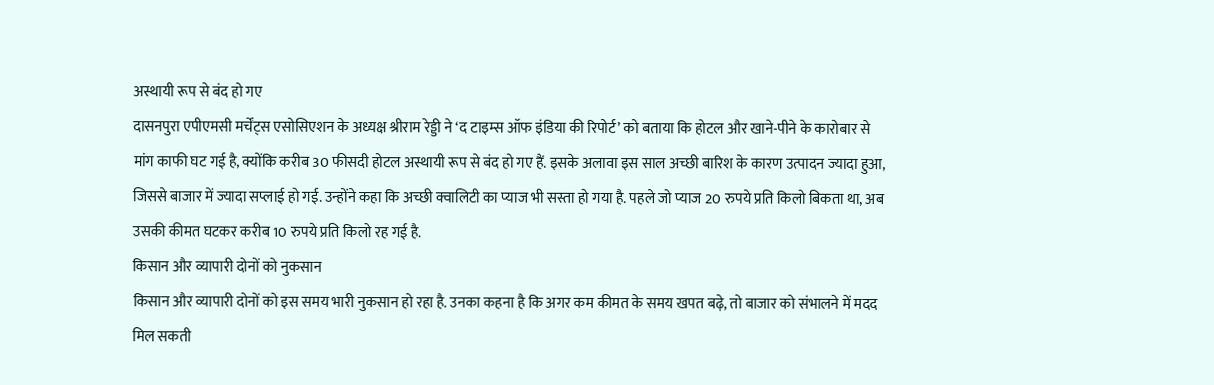अस्थायी रूप से बंद हो गए
दासनपुरा एपीएमसी मर्चेंट्स एसोसिएशन के अध्यक्ष श्रीराम रेड्डी ने ‘द टाइम्स ऑफ इंडिया की रिपोर्ट’ को बताया कि होटल और खाने-पीने के कारोबार से मांग काफी घट गई है, क्योंकि करीब 30 फीसदी होटल अस्थायी रूप से बंद हो गए हैं. इसके अलावा इस साल अच्छी बारिश के कारण उत्पादन ज्यादा हुआ, जिससे बाजार में ज्यादा सप्लाई हो गई. उन्होंने कहा कि अच्छी क्वालिटी का प्याज भी सस्ता हो गया है. पहले जो प्याज 20 रुपये प्रति किलो बिकता था, अब उसकी कीमत घटकर करीब 10 रुपये प्रति किलो रह गई है.
किसान और व्यापारी दोनों को नुकसान
किसान और व्यापारी दोनों को इस समय भारी नुकसान हो रहा है. उनका कहना है कि अगर कम कीमत के समय खपत बढ़े, तो बाजार को संभालने में मदद मिल सकती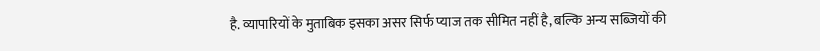है. व्यापारियों के मुताबिक इसका असर सिर्फ प्याज तक सीमित नहीं है, बल्कि अन्य सब्जियों की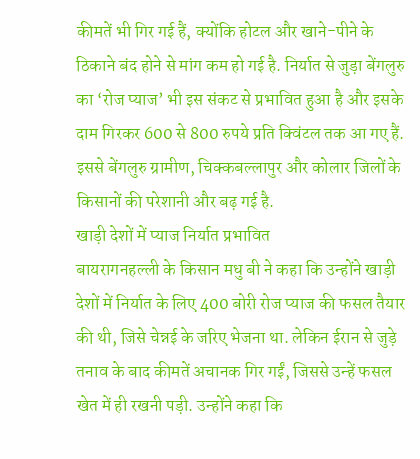कीमतें भी गिर गई हैं, क्योंकि होटल और खाने-पीने के ठिकाने बंद होने से मांग कम हो गई है. निर्यात से जुड़ा बेंगलुरु का ‘रोज प्याज’ भी इस संकट से प्रभावित हुआ है और इसके दाम गिरकर 600 से 800 रुपये प्रति क्विंटल तक आ गए हैं. इससे बेंगलुरु ग्रामीण, चिक्कबल्लापुर और कोलार जिलों के किसानों की परेशानी और बढ़ गई है.
खाड़ी देशों में प्याज निर्यात प्रभावित
बायरागनहल्ली के किसान मधु बी ने कहा कि उन्होंने खाड़ी देशों में निर्यात के लिए 400 बोरी रोज प्याज की फसल तैयार की थी, जिसे चेन्नई के जरिए भेजना था. लेकिन ईरान से जुड़े तनाव के बाद कीमतें अचानक गिर गईं, जिससे उन्हें फसल खेत में ही रखनी पड़ी. उन्होंने कहा कि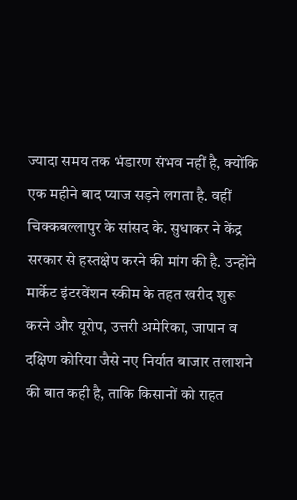ज्यादा समय तक भंडारण संभव नहीं है, क्योंकि एक महीने बाद प्याज सड़ने लगता है. वहीं चिक्कबल्लापुर के सांसद के. सुधाकर ने केंद्र सरकार से हस्तक्षेप करने की मांग की है. उन्होंने मार्केट इंटरवेंशन स्कीम के तहत खरीद शुरू करने और यूरोप, उत्तरी अमेरिका, जापान व दक्षिण कोरिया जैसे नए निर्यात बाजार तलाशने की बात कही है, ताकि किसानों को राहत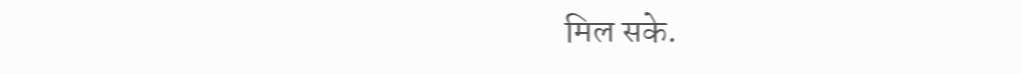मिल सके.